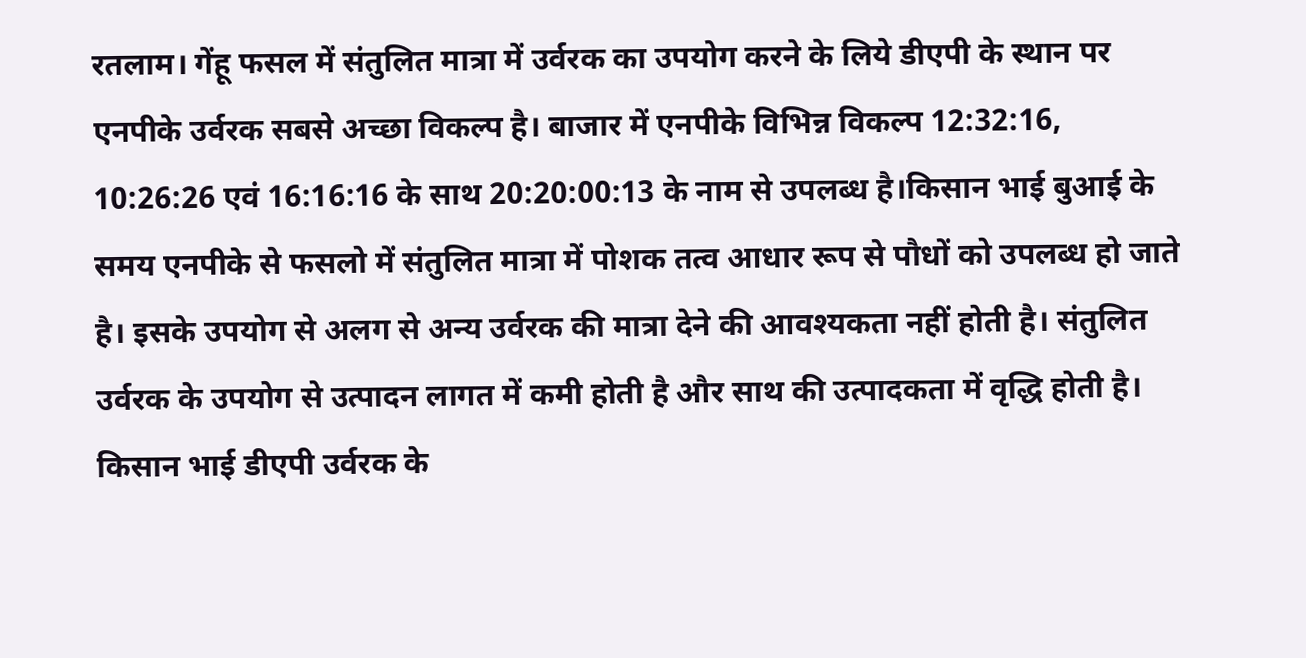रतलाम। गेंहू फसल में संतुलित मात्रा में उर्वरक का उपयोग करने के लिये डीएपी के स्थान पर एनपीके उर्वरक सबसे अच्छा विकल्प है। बाजार में एनपीके विभिन्न विकल्प 12:32:16, 10:26:26 एवं 16:16:16 के साथ 20:20:00:13 के नाम से उपलब्ध है।किसान भाई बुआई के समय एनपीके से फसलो में संतुलित मात्रा में पोशक तत्व आधार रूप से पौधों को उपलब्ध हो जाते है। इसके उपयोग से अलग से अन्य उर्वरक की मात्रा देने की आवश्यकता नहीं होती है। संतुलित उर्वरक के उपयोग से उत्पादन लागत में कमी होती है और साथ की उत्पादकता में वृद्धि होती है। किसान भाई डीएपी उर्वरक के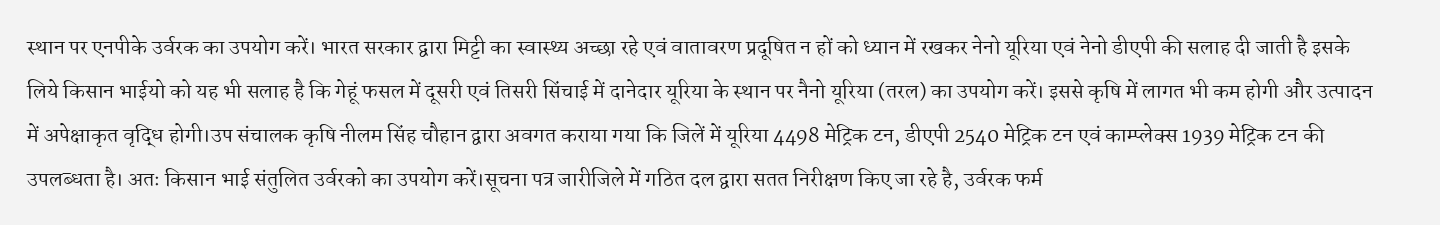स्थान पर एनपीके उर्वरक का उपयोग करें। भारत सरकार द्वारा मिट्टी का स्वास्थ्य अच्छा रहे एवं वातावरण प्रदूषित न हों को ध्यान में रखकर नेनो यूरिया एवं नेनो डीएपी की सलाह दी जाती है इसके लिये किसान भाईयो को यह भी सलाह है कि गेहूं फसल में दूसरी एवं तिसरी सिंचाई में दानेदार यूरिया के स्थान पर नैनो यूरिया (तरल) का उपयोग करें। इससे कृषि में लागत भी कम होगी और उत्पादन में अपेक्षाकृत वृद्धि होगी।उप संचालक कृषि नीलम सिंह चौहान द्वारा अवगत कराया गया कि जिलें में यूरिया 4498 मेट्रिक टन, डीएपी 2540 मेट्रिक टन एवं काम्प्लेक्स 1939 मेट्रिक टन की उपलब्धता है। अतः किसान भाई संतुलित उर्वरको का उपयोग करें।सूचना पत्र जारीजिले में गठित दल द्वारा सतत निरीक्षण किए जा रहे है, उर्वरक फर्म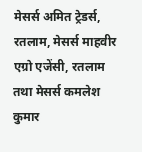मेसर्स अमित ट्रेडर्स, रतलाम, मेसर्स माहवीर एग्रो एजेंसी, रतलाम तथा मेसर्स कमलेश कुमार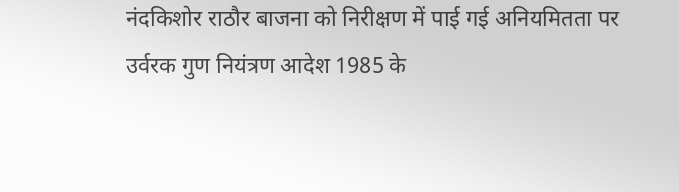नंदकिशोर राठौर बाजना को निरीक्षण में पाई गई अनियमितता पर उर्वरक गुण नियंत्रण आदेश 1985 के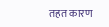तहत कारण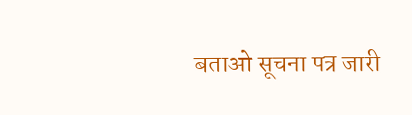बताओ सूचना पत्र जारी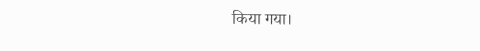किया गया।